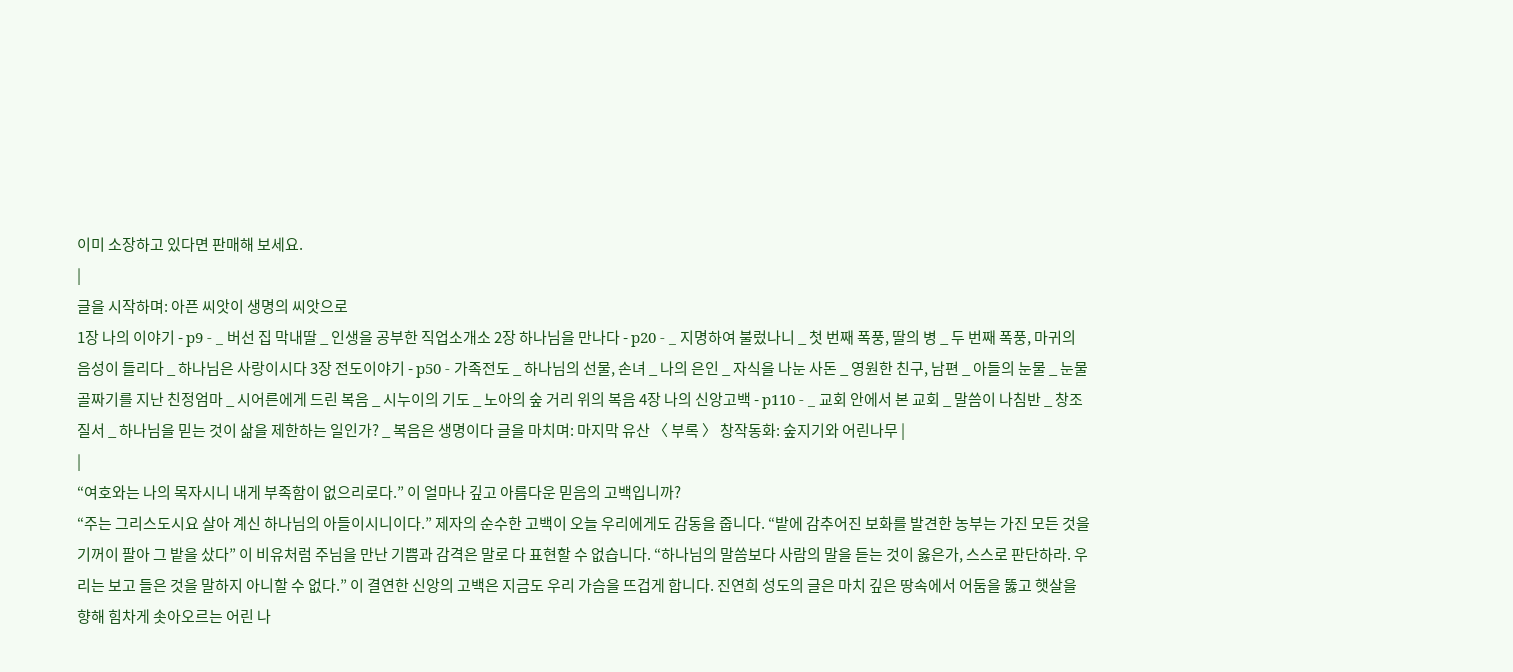이미 소장하고 있다면 판매해 보세요.
|
글을 시작하며: 아픈 씨앗이 생명의 씨앗으로
1장 나의 이야기 - p9 - _ 버선 집 막내딸 _ 인생을 공부한 직업소개소 2장 하나님을 만나다 - p20 - _ 지명하여 불렀나니 _ 첫 번째 폭풍, 딸의 병 _ 두 번째 폭풍, 마귀의 음성이 들리다 _ 하나님은 사랑이시다 3장 전도이야기 - p50 - 가족전도 _ 하나님의 선물, 손녀 _ 나의 은인 _ 자식을 나눈 사돈 _ 영원한 친구, 남편 _ 아들의 눈물 _ 눈물골짜기를 지난 친정엄마 _ 시어른에게 드린 복음 _ 시누이의 기도 _ 노아의 숲 거리 위의 복음 4장 나의 신앙고백 - p110 - _ 교회 안에서 본 교회 _ 말씀이 나침반 _ 창조질서 _ 하나님을 믿는 것이 삶을 제한하는 일인가? _ 복음은 생명이다 글을 마치며: 마지막 유산 〈 부록 〉 창작동화: 숲지기와 어린나무 |
|
“여호와는 나의 목자시니 내게 부족함이 없으리로다.” 이 얼마나 깊고 아름다운 믿음의 고백입니까?
“주는 그리스도시요 살아 계신 하나님의 아들이시니이다.” 제자의 순수한 고백이 오늘 우리에게도 감동을 줍니다. “밭에 감추어진 보화를 발견한 농부는 가진 모든 것을 기꺼이 팔아 그 밭을 샀다” 이 비유처럼 주님을 만난 기쁨과 감격은 말로 다 표현할 수 없습니다. “하나님의 말씀보다 사람의 말을 듣는 것이 옳은가, 스스로 판단하라. 우리는 보고 들은 것을 말하지 아니할 수 없다.” 이 결연한 신앙의 고백은 지금도 우리 가슴을 뜨겁게 합니다. 진연희 성도의 글은 마치 깊은 땅속에서 어둠을 뚫고 햇살을 향해 힘차게 솟아오르는 어린 나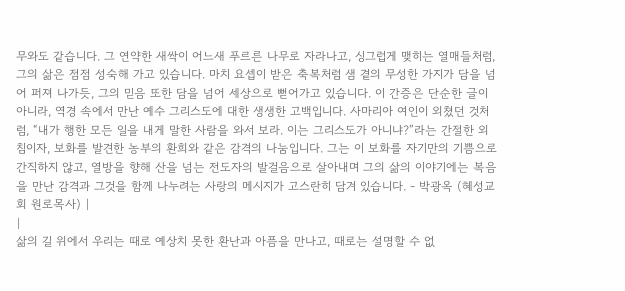무와도 같습니다. 그 연약한 새싹이 어느새 푸르른 나무로 자라나고, 싱그럽게 맺히는 열매들처럼, 그의 삶은 점점 성숙해 가고 있습니다. 마치 요셉이 받은 축복처럼 샘 곁의 무성한 가지가 담을 넘어 퍼져 나가듯, 그의 믿음 또한 담을 넘어 세상으로 뻗어가고 있습니다. 이 간증은 단순한 글이 아니라, 역경 속에서 만난 예수 그리스도에 대한 생생한 고백입니다. 사마리아 여인이 외쳤던 것처럼, “내가 행한 모든 일을 내게 말한 사람을 와서 보라. 이는 그리스도가 아니냐?”라는 간절한 외침이자, 보화를 발견한 농부의 환희와 같은 감격의 나눔입니다. 그는 이 보화를 자기만의 기쁨으로 간직하지 않고, 열방을 향해 산을 넘는 전도자의 발걸음으로 살아내며 그의 삶의 이야기에는 복음을 만난 감격과 그것을 함께 나누려는 사랑의 메시지가 고스란히 담겨 있습니다. - 박광옥 (혜성교회 원로목사) |
|
삶의 길 위에서 우리는 때로 예상치 못한 환난과 아픔을 만나고, 때로는 설명할 수 없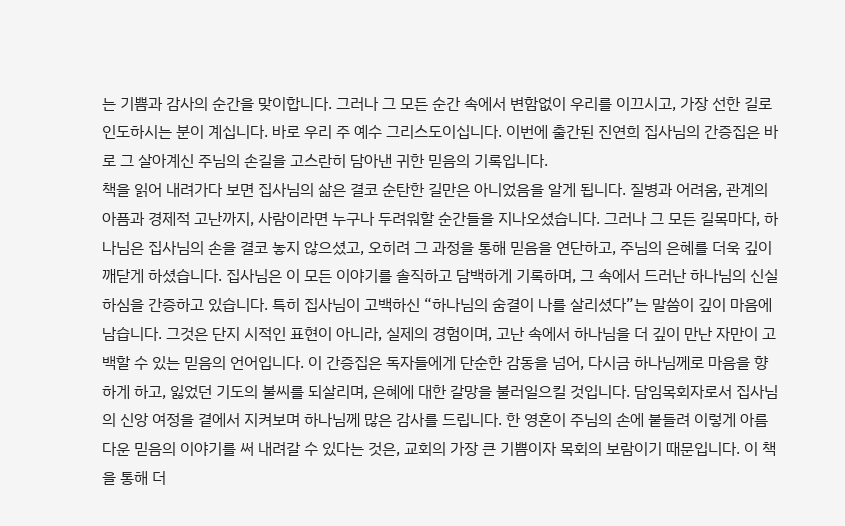는 기쁨과 감사의 순간을 맞이합니다. 그러나 그 모든 순간 속에서 변함없이 우리를 이끄시고, 가장 선한 길로 인도하시는 분이 계십니다. 바로 우리 주 예수 그리스도이십니다. 이번에 출간된 진연희 집사님의 간증집은 바로 그 살아계신 주님의 손길을 고스란히 담아낸 귀한 믿음의 기록입니다.
책을 읽어 내려가다 보면 집사님의 삶은 결코 순탄한 길만은 아니었음을 알게 됩니다. 질병과 어려움, 관계의 아픔과 경제적 고난까지, 사람이라면 누구나 두려워할 순간들을 지나오셨습니다. 그러나 그 모든 길목마다, 하나님은 집사님의 손을 결코 놓지 않으셨고, 오히려 그 과정을 통해 믿음을 연단하고, 주님의 은혜를 더욱 깊이 깨닫게 하셨습니다. 집사님은 이 모든 이야기를 솔직하고 담백하게 기록하며, 그 속에서 드러난 하나님의 신실하심을 간증하고 있습니다. 특히 집사님이 고백하신 “하나님의 숨결이 나를 살리셨다”는 말씀이 깊이 마음에 남습니다. 그것은 단지 시적인 표현이 아니라, 실제의 경험이며, 고난 속에서 하나님을 더 깊이 만난 자만이 고백할 수 있는 믿음의 언어입니다. 이 간증집은 독자들에게 단순한 감동을 넘어, 다시금 하나님께로 마음을 향하게 하고, 잃었던 기도의 불씨를 되살리며, 은혜에 대한 갈망을 불러일으킬 것입니다. 담임목회자로서 집사님의 신앙 여정을 곁에서 지켜보며 하나님께 많은 감사를 드립니다. 한 영혼이 주님의 손에 붙들려 이렇게 아름다운 믿음의 이야기를 써 내려갈 수 있다는 것은, 교회의 가장 큰 기쁨이자 목회의 보람이기 때문입니다. 이 책을 통해 더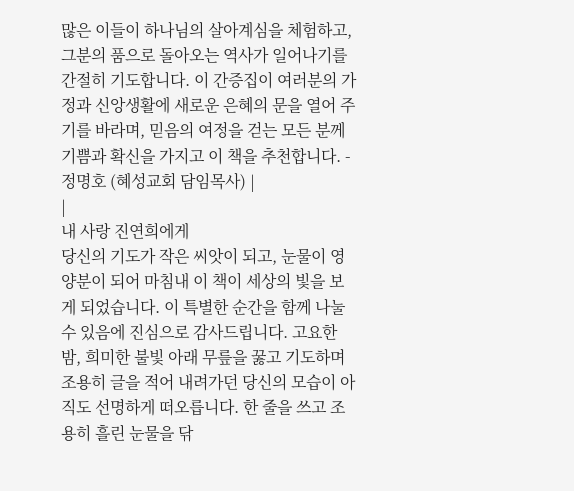많은 이들이 하나님의 살아계심을 체험하고, 그분의 품으로 돌아오는 역사가 일어나기를 간절히 기도합니다. 이 간증집이 여러분의 가정과 신앙생활에 새로운 은혜의 문을 열어 주기를 바라며, 믿음의 여정을 걷는 모든 분께 기쁨과 확신을 가지고 이 책을 추천합니다. - 정명호 (혜성교회 담임목사) |
|
내 사랑 진연희에게
당신의 기도가 작은 씨앗이 되고, 눈물이 영양분이 되어 마침내 이 책이 세상의 빛을 보게 되었습니다. 이 특별한 순간을 함께 나눌 수 있음에 진심으로 감사드립니다. 고요한 밤, 희미한 불빛 아래 무릎을 꿇고 기도하며 조용히 글을 적어 내려가던 당신의 모습이 아직도 선명하게 떠오릅니다. 한 줄을 쓰고 조용히 흘린 눈물을 닦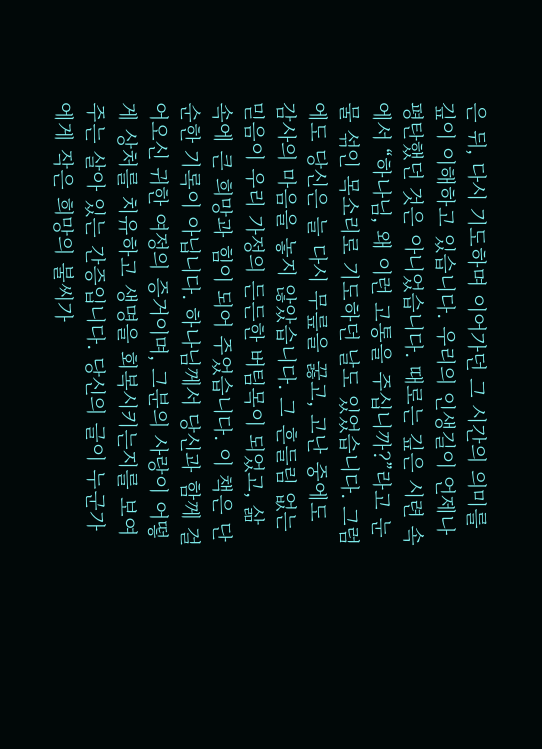은 뒤, 다시 기도하며 이어가던 그 시간의 의미를 깊이 이해하고 있습니다. 우리의 인생길이 언제나 평탄했던 것은 아니었습니다. 때로는 깊은 시련 속에서 “하나님, 왜 이런 고통을 주십니까?”라고 눈물 섞인 목소리로 기도하던 날도 있었습니다. 그럼에도 당신은 늘 다시 무릎을 꿇고, 고난 중에도 감사의 마음을 놓지 않았습니다. 그 흔들림 없는 믿음이 우리 가정의 든든한 버팀목이 되었고, 삶 속에 큰 희망과 힘이 되어 주었습니다. 이 책은 단순한 기록이 아닙니다. 하나님께서 당신과 함께 걸어오신 귀한 여정의 증거이며, 그분의 사랑이 어떻게 상처를 치유하고 생명을 회복시키는지를 보여주는 살아 있는 간증입니다. 당신의 글이 누군가에게 작은 희망의 불씨가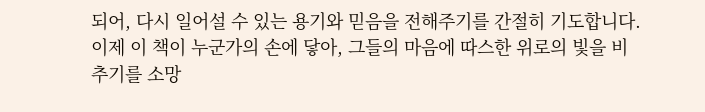되어, 다시 일어설 수 있는 용기와 믿음을 전해주기를 간절히 기도합니다. 이제 이 책이 누군가의 손에 닿아, 그들의 마음에 따스한 위로의 빛을 비추기를 소망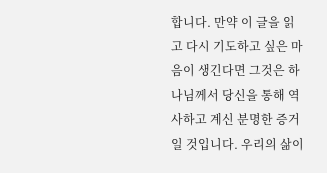합니다. 만약 이 글을 읽고 다시 기도하고 싶은 마음이 생긴다면 그것은 하나님께서 당신을 통해 역사하고 계신 분명한 증거일 것입니다. 우리의 삶이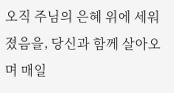오직 주님의 은혜 위에 세워졌음을, 당신과 함께 살아오며 매일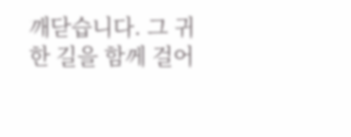깨닫습니다. 그 귀한 길을 함께 걸어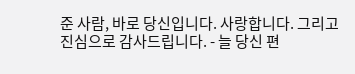준 사람, 바로 당신입니다. 사랑합니다. 그리고 진심으로 감사드립니다. - 늘 당신 편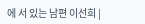에 서 있는 남편 이선희 |